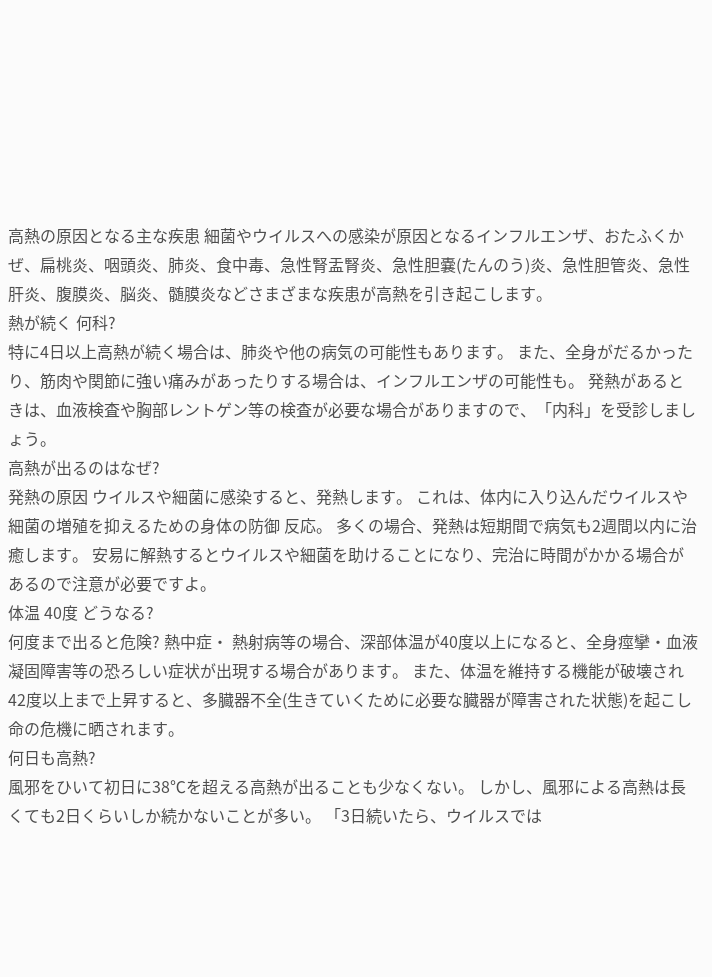高熱の原因となる主な疾患 細菌やウイルスへの感染が原因となるインフルエンザ、おたふくかぜ、扁桃炎、咽頭炎、肺炎、食中毒、急性腎盂腎炎、急性胆嚢(たんのう)炎、急性胆管炎、急性肝炎、腹膜炎、脳炎、髄膜炎などさまざまな疾患が高熱を引き起こします。
熱が続く 何科?
特に4日以上高熱が続く場合は、肺炎や他の病気の可能性もあります。 また、全身がだるかったり、筋肉や関節に強い痛みがあったりする場合は、インフルエンザの可能性も。 発熱があるときは、血液検査や胸部レントゲン等の検査が必要な場合がありますので、「内科」を受診しましょう。
高熱が出るのはなぜ?
発熱の原因 ウイルスや細菌に感染すると、発熱します。 これは、体内に入り込んだウイルスや細菌の増殖を抑えるための身体の防御 反応。 多くの場合、発熱は短期間で病気も2週間以内に治癒します。 安易に解熱するとウイルスや細菌を助けることになり、完治に時間がかかる場合があるので注意が必要ですよ。
体温 40度 どうなる?
何度まで出ると危険? 熱中症・ 熱射病等の場合、深部体温が40度以上になると、全身痙攣・血液凝固障害等の恐ろしい症状が出現する場合があります。 また、体温を維持する機能が破壊され42度以上まで上昇すると、多臓器不全(生きていくために必要な臓器が障害された状態)を起こし命の危機に晒されます。
何日も高熱?
風邪をひいて初日に38℃を超える高熱が出ることも少なくない。 しかし、風邪による高熱は長くても2日くらいしか続かないことが多い。 「3日続いたら、ウイルスでは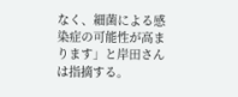なく、細菌による感染症の可能性が高まります」と岸田さんは指摘する。